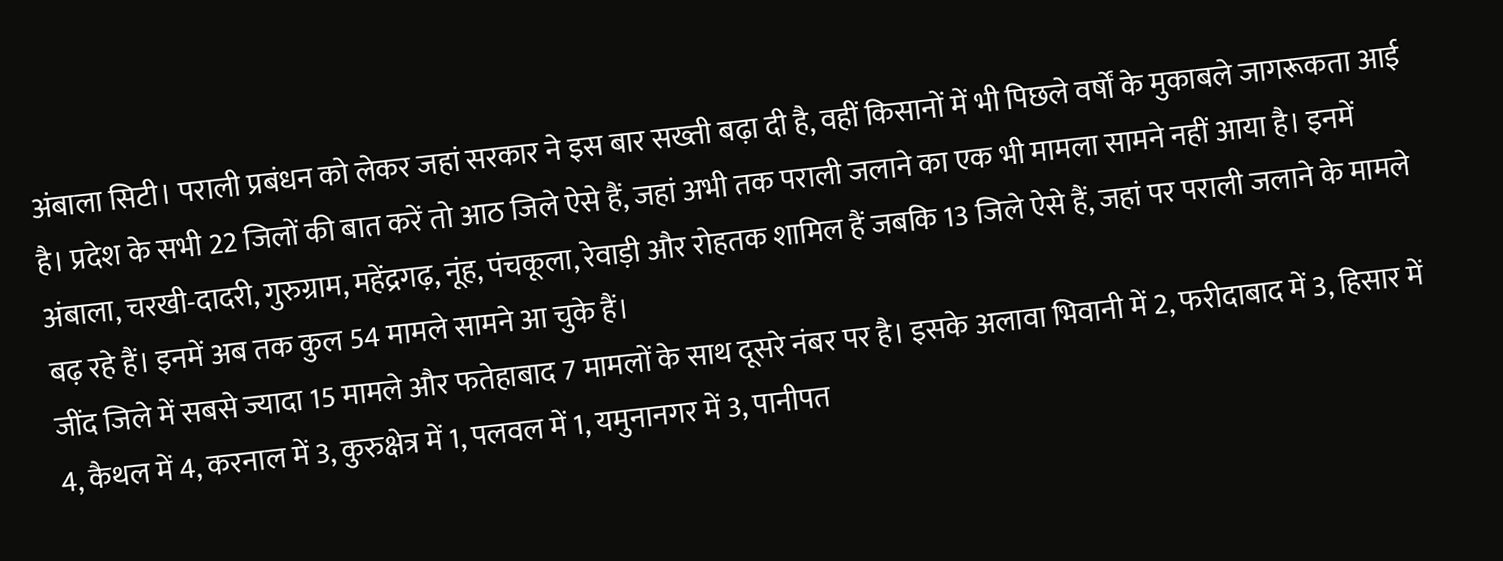अंबाला सिटी। पराली प्रबंधन को लेकर जहां सरकार ने इस बार सख्ती बढ़ा दी है, वहीं किसानों में भी पिछले वर्षों के मुकाबले जागरूकता आई है। प्रदेश के सभी 22 जिलों की बात करें तो आठ जिले ऐसे हैं, जहां अभी तक पराली जलाने का एक भी मामला सामने नहीं आया है। इनमें अंबाला, चरखी-दादरी, गुरुग्राम, महेंद्रगढ़, नूंह, पंचकूला, रेवाड़ी और रोहतक शामिल हैं जबकि 13 जिले ऐसे हैं, जहां पर पराली जलाने के मामले बढ़ रहे हैं। इनमें अब तक कुल 54 मामले सामने आ चुके हैं।
जींद जिले में सबसे ज्यादा 15 मामले और फतेहाबाद 7 मामलों के साथ दूसरे नंबर पर है। इसके अलावा भिवानी में 2, फरीदाबाद में 3, हिसार में 4, कैथल में 4, करनाल में 3, कुरुक्षेत्र में 1, पलवल में 1, यमुनानगर में 3, पानीपत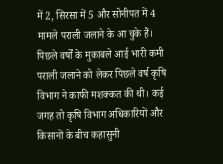में 2, सिरसा में 5 और सोनीपत में 4 मामले पराली जलाने के आ चुके हैं।
पिछले वर्षों के मुकाबले आई भारी कमी
पराली जलाने को लेकर पिछले वर्ष कृषि विभाग ने काफी मशक्कत की थी। कई जगह तो कृषि विभाग अधिकारियों और किसानों के बीच कहासुनी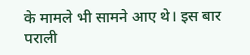के मामले भी सामने आए थे। इस बार पराली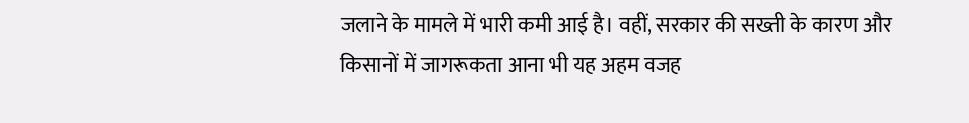जलाने के मामले में भारी कमी आई है। वहीं, सरकार की सख्ती के कारण और किसानों में जागरूकता आना भी यह अहम वजह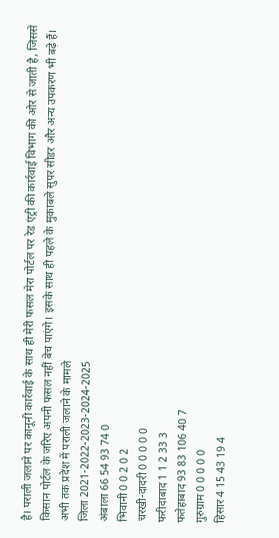है। पराली जलाने पर कानूनी कार्रवाई के साथ ही मेरी फसल मेरा पोर्टल पर रेड एंट्री की कार्रवाई विभाग की ओर से जाती है, जिससे किसान पोर्टल के जरिए अपनी फसल नहीं बेच पाएंगे। इसके साथ ही पहले के मुकाबले सुपर सीडर और अन्य उपकरण भी बढ़े हैं।
अभी तक प्रदेश में पराली जलाने के मामले
जिला 2021-2022-2023-2024-2025
अंबाला 66 54 93 74 0
भिवानी 0 0 2 0 2
चरखी-दादरी 0 0 0 0 0
फरीदाबाद 1 1 2 33 3
फतेहाबाद 93 83 106 40 7
गुरुग्राम 0 0 0 0 0
हिसार 4 15 43 19 4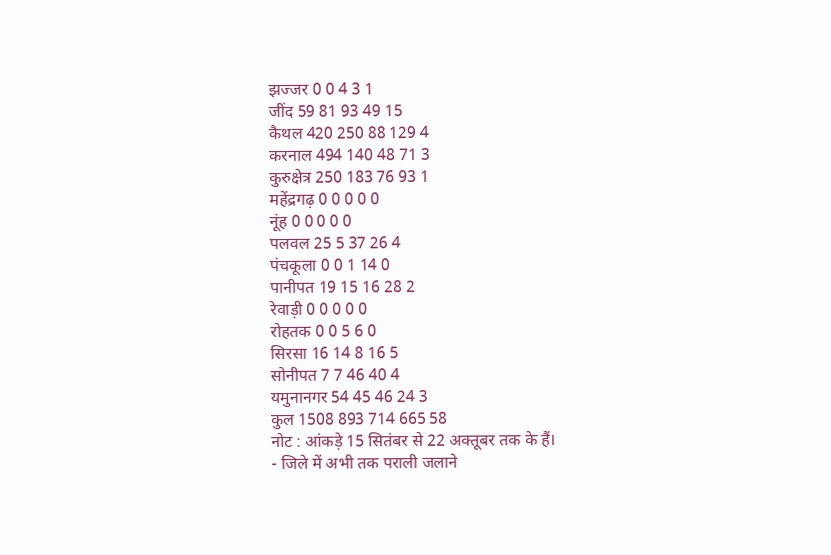झज्जर 0 0 4 3 1
जींद 59 81 93 49 15
कैथल 420 250 88 129 4
करनाल 494 140 48 71 3
कुरुक्षेत्र 250 183 76 93 1
महेंद्रगढ़ 0 0 0 0 0
नूंह 0 0 0 0 0
पलवल 25 5 37 26 4
पंचकूला 0 0 1 14 0
पानीपत 19 15 16 28 2
रेवाड़ी 0 0 0 0 0
रोहतक 0 0 5 6 0
सिरसा 16 14 8 16 5
सोनीपत 7 7 46 40 4
यमुनानगर 54 45 46 24 3
कुल 1508 893 714 665 58
नोट : आंकड़े 15 सितंबर से 22 अक्तूबर तक के हैं।
- जिले में अभी तक पराली जलाने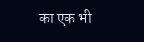का एक भी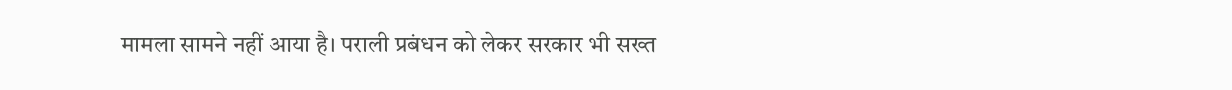मामला सामने नहीं आया है। पराली प्रबंधन को लेकर सरकार भी सख्त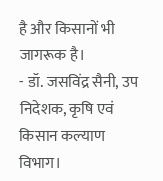है और किसानों भी जागरूक है।
- डॉ. जसविंद्र सैनी, उप निदेशक, कृषि एवं किसान कल्याण विभाग।